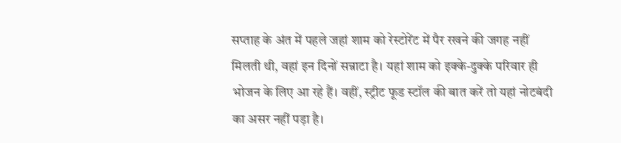सप्ताह के अंत में पहले जहां शाम को रेस्टोरेंट में पैर रखने की जगह नहीं मिलती थी, वहां इन दिनों सन्नाटा है। यहां शाम को इक्के-दुक्के परिवार ही भोजन के लिए आ रहे हैं। वहीं, स्ट्रीट फूड स्टॉल की बात करें तो यहां नोटबंदी का असर नहीं पड़ा है।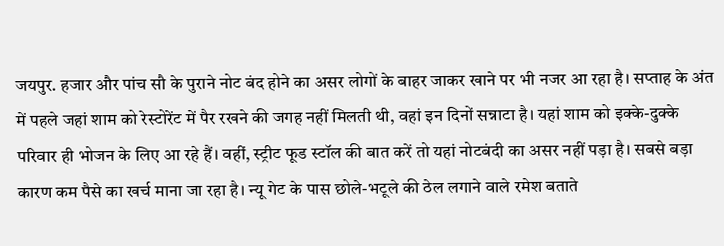जयपुर. हजार और पांच सौ के पुराने नोट बंद होने का असर लोगों के बाहर जाकर खाने पर भी नजर आ रहा है। सप्ताह के अंत में पहले जहां शाम को रेस्टोरेंट में पैर रखने की जगह नहीं मिलती थी, वहां इन दिनों सन्नाटा है। यहां शाम को इक्के-दुक्के परिवार ही भोजन के लिए आ रहे हैं। वहीं, स्ट्रीट फूड स्टॉल की बात करें तो यहां नोटबंदी का असर नहीं पड़ा है। सबसे बड़ा कारण कम पैसे का खर्च माना जा रहा है। न्यू गेट के पास छोले-भटूले की ठेल लगाने वाले रमेश बताते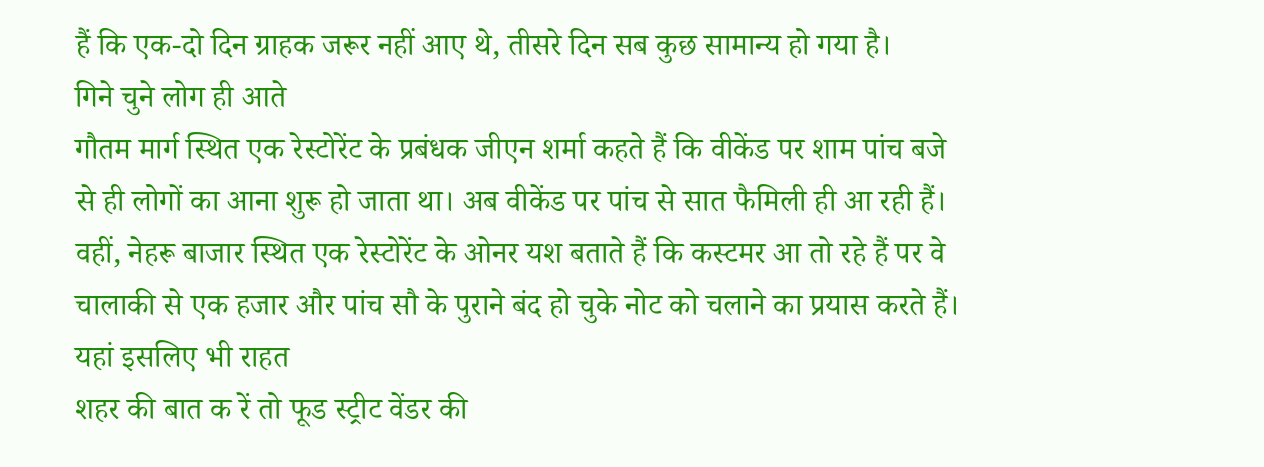हैं कि एक-दो दिन ग्राहक जरूर नहीं आए थे, तीसरे दिन सब कुछ सामान्य हो गया है।
गिने चुने लोग ही आते
गौतम मार्ग स्थित एक रेस्टोरेंट के प्रबंधक जीएन शर्मा कहते हैं कि वीकेंड पर शाम पांच बजे से ही लोगों का आना शुरू हो जाता था। अब वीकेंड पर पांच से सात फैमिली ही आ रही हैं। वहीं, नेहरू बाजार स्थित एक रेस्टोरेंट के ओनर यश बताते हैं कि कस्टमर आ तो रहे हैं पर वे चालाकी से एक हजार और पांच सौ के पुराने बंद हो चुके नोट को चलाने का प्रयास करते हैं।
यहां इसलिए भी राहत
शहर की बात क रें तो फूड स्ट्रीट वेंडर की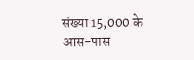संख्या 15,000 के आस-पास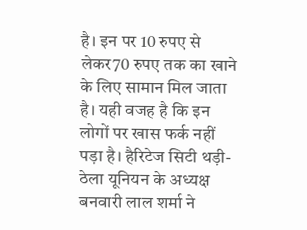है। इन पर 10 रुपए से लेकर70 रुपए तक का खाने के लिए सामान मिल जाता है। यही वजह है कि इन लोगों पर खास फर्क नहीं पड़ा है। हैरिटेज सिटी थड़ी-ठेला यूनियन के अध्यक्ष बनवारी लाल शर्मा ने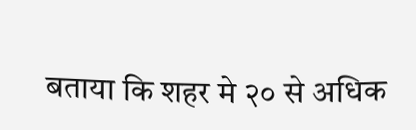बताया कि शहर मे २० से अधिक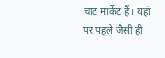चाट मार्केट हैं। यहां पर पहले जैसी ही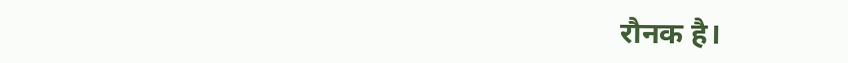रौनक है।